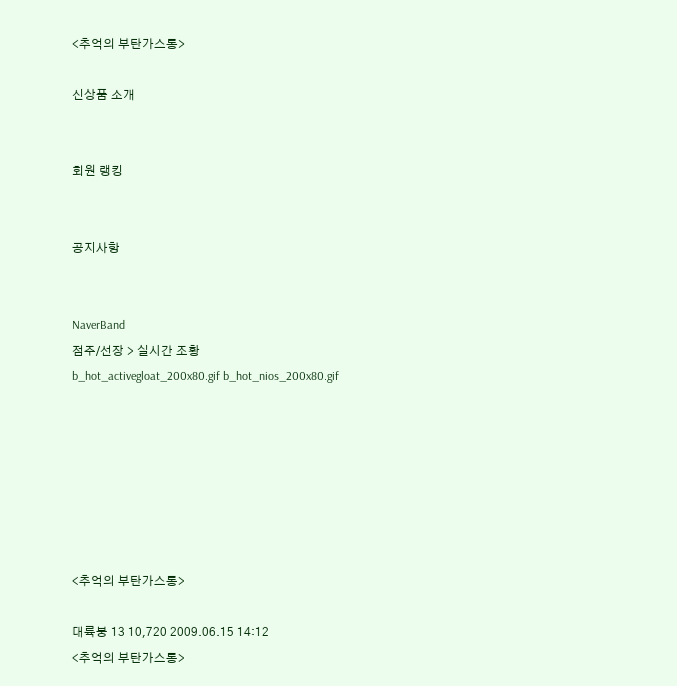<추억의 부탄가스통>

신상품 소개


회원 랭킹


공지사항


NaverBand
점주/선장 > 실시간 조황
b_hot_activegloat_200x80.gif b_hot_nios_200x80.gif







<추억의 부탄가스통>

대륙붕 13 10,720 2009.06.15 14:12
<추억의 부탄가스통>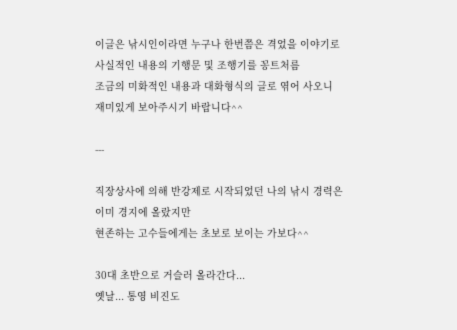이글은 낚시인이라면 누구나 한번쯤은 격었을 이야기로
사실적인 내용의 기행문 및 조행기를 꽁트처름
조금의 미화적인 내용과 대화형식의 글로 엮어 사오니
재미있게 보아주시기 바랍니다^^

---

직장상사에 의해 반강제로 시작되었던 나의 낚시 경력은
이미 경지에 올랐지만
현존하는 고수들에게는 초보로 보이는 가보다^^

30대 초반으로 거슬러 올라간다...
옛날... 통영 비진도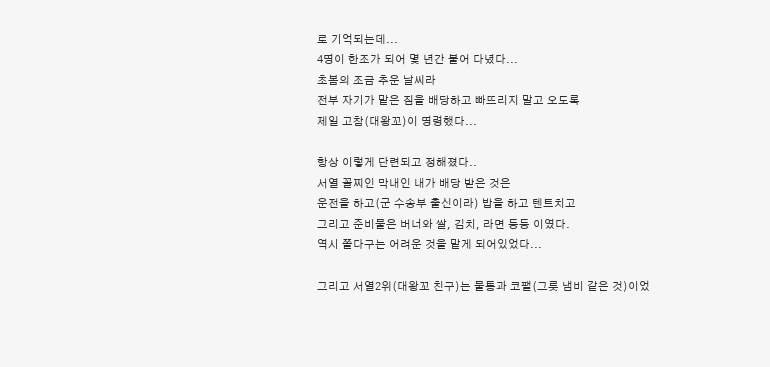로 기억되는데...
4명이 한조가 되어 몇 년간 붙어 다녔다...
초봄의 조금 추운 날씨라
전부 자기가 맡은 짐을 배당하고 빠뜨리지 말고 오도록
제일 고참(대왕꼬)이 명령했다...

항상 이렇게 단련되고 정해졌다..
서열 꼴찌인 막내인 내가 배당 받은 것은
운전을 하고(군 수송부 출신이라) 밥을 하고 텐트치고
그리고 준비물은 버너와 쌀, 김치, 라면 등등 이였다.
역시 쫄다구는 어려운 것을 맡게 되어있었다...

그리고 서열2위(대왕꼬 친구)는 물통과 코팰(그릇 냄비 같은 것)이었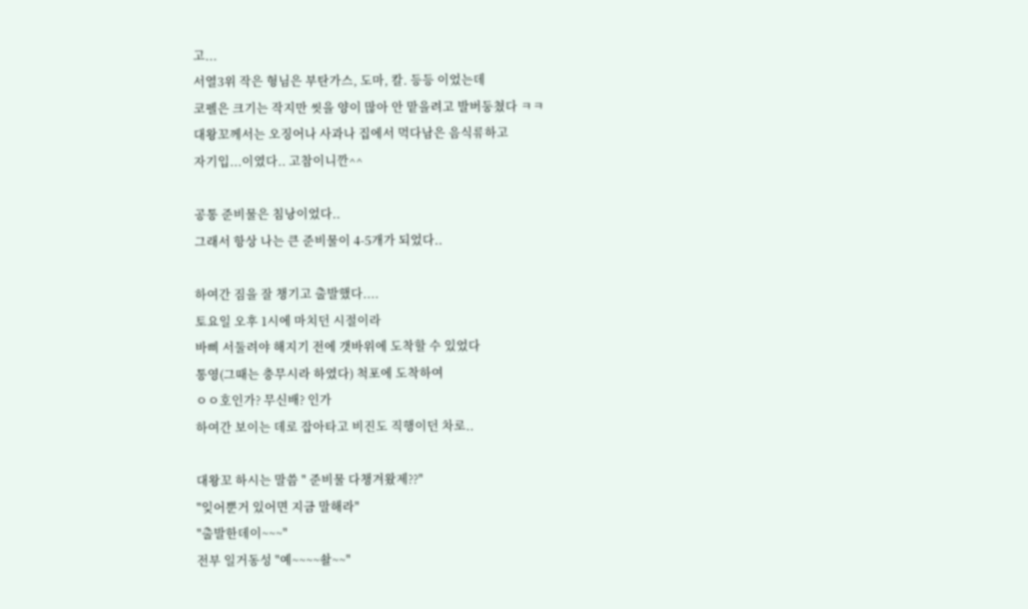고...
서열3위 작은 형님은 부탄가스, 도마, 칼. 등등 이었는데
코펠은 크기는 작지만 씻을 양이 많아 안 맡을려고 발버둥쳤다 ㅋㅋ
대왕꼬께서는 오징어나 사과나 집에서 먹다남은 음식류하고
자기입...이였다.. 고참이니깐^^

공통 준비물은 침낭이었다..
그래서 항상 나는 큰 준비물이 4-5개가 되었다..

하여간 짐을 잘 챙기고 출발했다....
토요일 오후 1시에 마치던 시절이라
바삐 서둘려야 해지기 전에 갯바위에 도착할 수 있었다
통영(그때는 충무시라 하였다) 척포에 도착하여
ㅇㅇ호인가? 무신배? 인가
하여간 보이는 데로 잡아타고 비진도 직행이던 차로..

대왕꼬 하시는 말씀 " 준비물 다챙겨왔제??"
"잊어뿐거 있어면 지금 말해라"
"출발한데이~~~"
전부 일거동성 "예~~~~솰~~"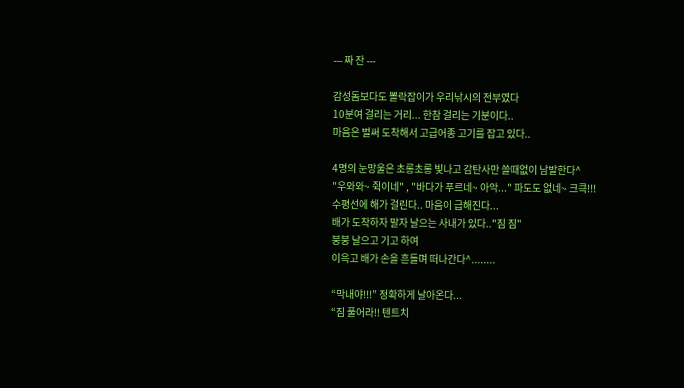--- 짜 잔 ---

감성돔보다도 뽈락잡이가 우리낚시의 전부였다
10분여 걸리는 거리... 한참 걸리는 기분이다..
마음은 벌써 도착해서 고급어종 고기를 잡고 있다..

4명의 눈망울은 초롱초롱 빛나고 감탄사만 쓸때없이 남발한다^
"우와와~ 쥑이네" , "바다가 푸르네~ 아악..." 파도도 없네~ 크큭!!!
수평선에 해가 걸린다.. 마음이 급해진다...
배가 도착하자 말자 날으는 사내가 있다.."짐 짐"
붕붕 날으고 기고 하여
이윽고 배가 손을 흔들며 떠나간다^........

“막내야!!!” 정확하게 날아온다...
“짐 풀어라!! 텐트치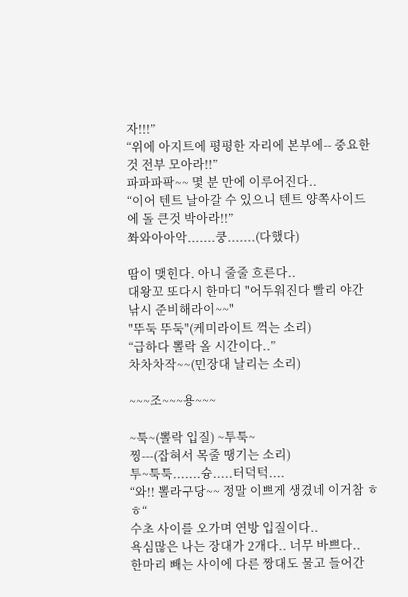자!!!”
“위에 아지트에 평평한 자리에 본부에-- 중요한 것 전부 모아라!!”
파파파팍~~ 몇 분 만에 이루어진다..
“이어 텐트 날아갈 수 있으니 텐트 양쪽사이드에 돌 큰것 박아라!!”
쫘와아아악.......쿵.......(다했다)

땀이 맺힌다. 아니 줄줄 흐른다..
대왕꼬 또다시 한마디 "어두워진다 빨리 야간 낚시 준비해라이~~"
"뚜둑 뚜둑"(케미라이트 꺽는 소리)
“급하다 뽈락 올 시간이다..”
차차차작~~(민장대 날리는 소리)

~~~조~~~용~~~

~툭~(뽈락 입질) ~투툭~
찡---(잡혀서 목줄 땡기는 소리)
투~툭툭.......슝.....터덕턱....
“와!! 뽈라구당~~ 정말 이쁘게 생겼네 이거참 ㅎㅎ“
수초 사이를 오가며 연방 입질이다..
욕심많은 나는 장대가 2개다.. 너무 바쁘다..
한마리 빼는 사이에 다른 짱대도 물고 들어간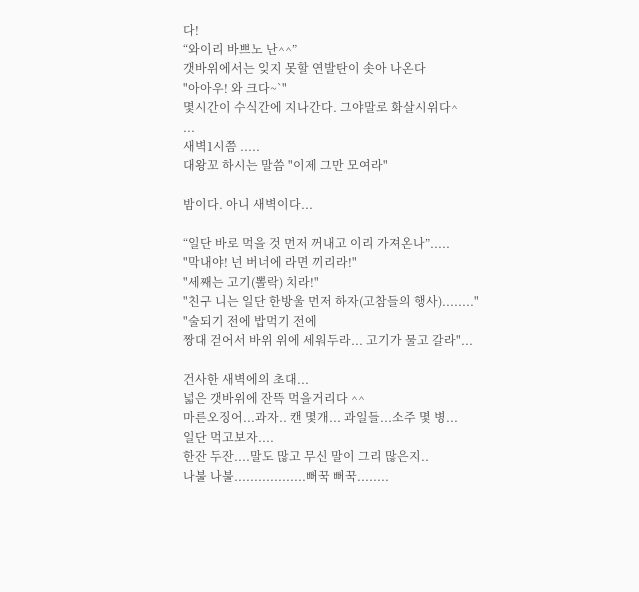다!
“와이리 바쁘노 난^^”
갯바위에서는 잊지 못할 연발탄이 솟아 나온다
"아아우! 와 크다~`"
몇시간이 수식간에 지나간다. 그야말로 화살시위다^
...
새벽1시쯤 .....
대왕꼬 하시는 말씀 "이제 그만 모여라"

밤이다. 아니 새벽이다...

“일단 바로 먹을 것 먼저 꺼내고 이리 가져온나”.....
"막내야! 넌 버너에 라면 끼리라!"
"세째는 고기(뽈락) 치라!"
"친구 니는 일단 한방울 먼저 하자(고참들의 행사)........"
"술되기 전에 밥먹기 전에
짱대 걷어서 바위 위에 세워두라... 고기가 물고 갈라"...

건사한 새벽에의 초대...
넓은 갯바위에 잔뜩 먹을거리다 ^^
마른오징어...과자.. 캔 몇개... 과일들...소주 몇 병...
일단 먹고보자....
한잔 두잔....말도 많고 무신 말이 그리 많은지..
나불 나불..................뻐꾹 뻐꾹........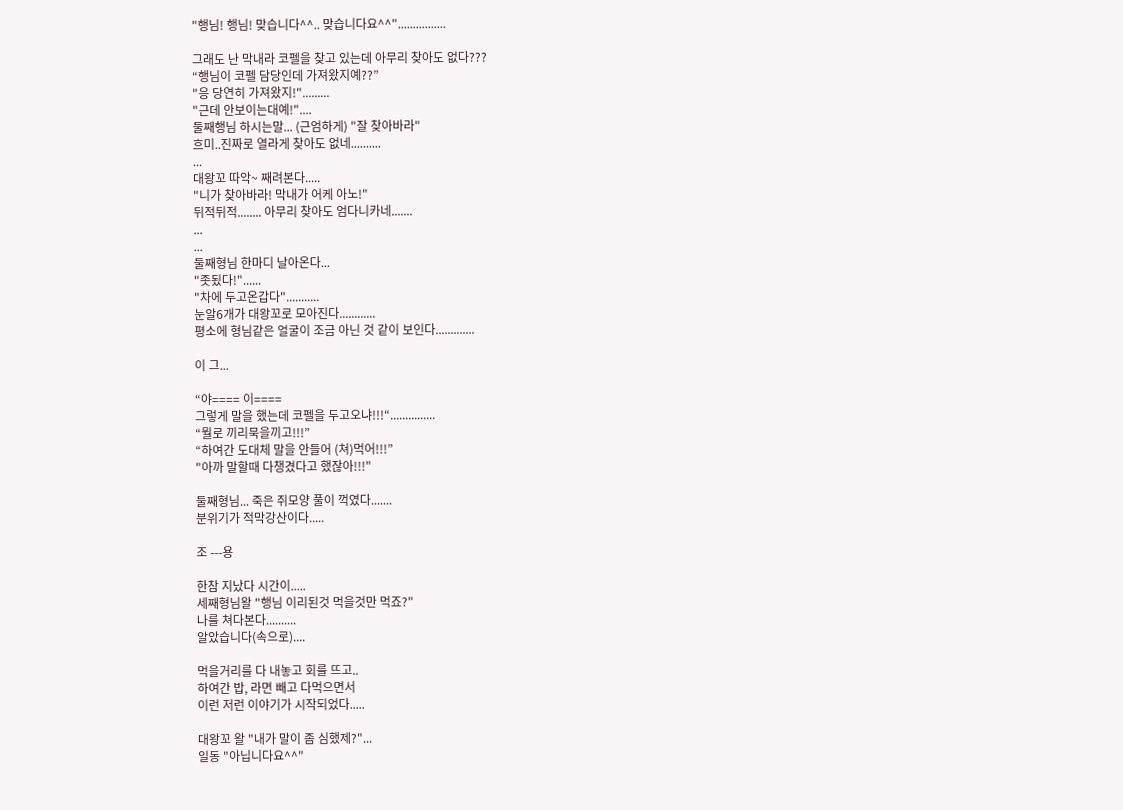"행님! 행님! 맞습니다^^.. 맞습니다요^^"................

그래도 난 막내라 코펠을 찾고 있는데 아무리 찾아도 없다???
“행님이 코펠 담당인데 가져왔지예??”
"응 당연히 가져왔지!".........
"근데 안보이는대예!"....
둘째행님 하시는말... (근엄하게) "잘 찾아바라"
흐미..진짜로 열라게 찾아도 없네..........
...
대왕꼬 따악~ 째려본다.....
"니가 찾아바라! 막내가 어케 아노!"
뒤적뒤적........ 아무리 찾아도 엄다니카네.......
...
...
둘째형님 한마디 날아온다...
"좃됬다!"......
"차에 두고온갑다"...........
눈알6개가 대왕꼬로 모아진다............
평소에 형님같은 얼굴이 조금 아닌 것 같이 보인다.............

이 그...

“야==== 이====
그렇게 말을 했는데 코펠을 두고오냐!!!“...............
“뭘로 끼리묵을끼고!!!”
“하여간 도대체 말을 안들어 (쳐)먹어!!!”
"아까 말할때 다챙겼다고 했잖아!!!"

둘째형님... 죽은 쥐모양 풀이 꺽였다.......
분위기가 적막강산이다.....

조 ---용

한참 지났다 시간이.....
세째형님왈 "행님 이리된것 먹을것만 먹죠?"
나를 쳐다본다..........
알았습니다(속으로)....

먹을거리를 다 내놓고 회를 뜨고..
하여간 밥, 라면 빼고 다먹으면서
이런 저런 이야기가 시작되었다.....

대왕꼬 왈 "내가 말이 좀 심했제?"...
일동 "아닙니다요^^"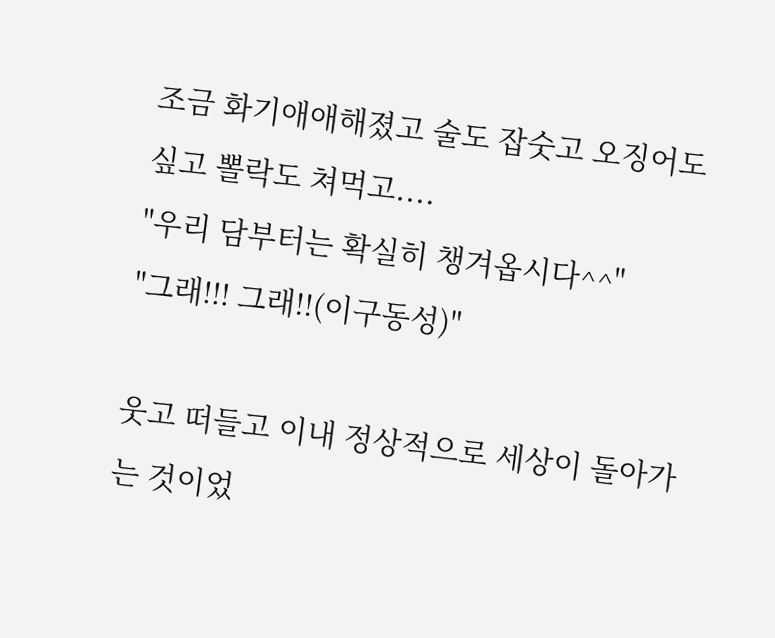조금 화기애애해졌고 술도 잡숫고 오징어도 싶고 뽈락도 쳐먹고....
"우리 담부터는 확실히 챙겨옵시다^^"
"그래!!! 그래!!(이구동성)"

웃고 떠들고 이내 정상적으로 세상이 돌아가는 것이었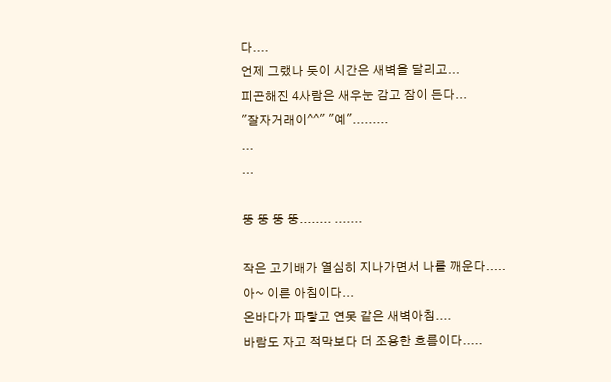다....
언제 그랬나 듯이 시간은 새벽을 달리고...
피곤해진 4사람은 새우눈 감고 잠이 든다...
"잘자거래이^^" "예".........
...
...

뚱 뚱 뚱 뚱........ .......

작은 고기배가 열심히 지나가면서 나를 깨운다.....
아~ 이른 아침이다...
온바다가 파랗고 연못 같은 새벽아침....
바람도 자고 적막보다 더 조용한 흐름이다.....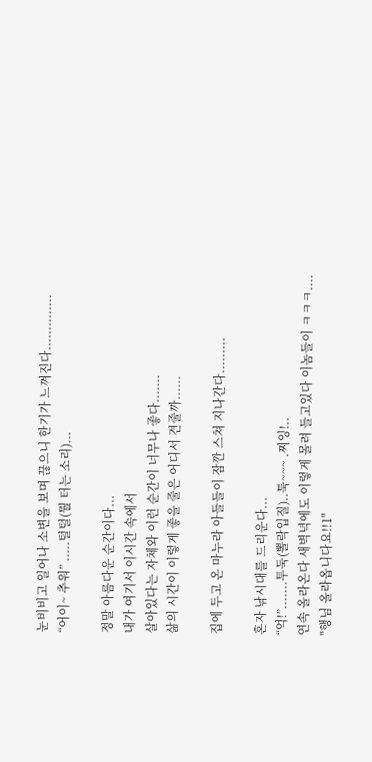눈비비고 일어나 소변을 보며 끊으니 한기가 느껴진다..............
“어이~ 추워” .....털털(뭘 터는 소리)...

정말 아름다운 순간이다...
내가 여기서 이시간 속에서
살아있다는 자체와 이런 순간이 너무나 좋다.......
삶의 시간이 이렇게 좋을 줄은 어디서 견줄까......

집에 두고 온 마누라 아들들이 잠깐 스쳐 지나간다.........

혼자 낚시대를 드리운다...
“억!”.......투둑(뽈락입질)..툭~~~ .찌잉!..
연속 올라온다 새벽녁에도 이렇게 몰려 들고있다 이놈들이 ㅋㅋㅋ....
"행님 올라옵니다요!!1"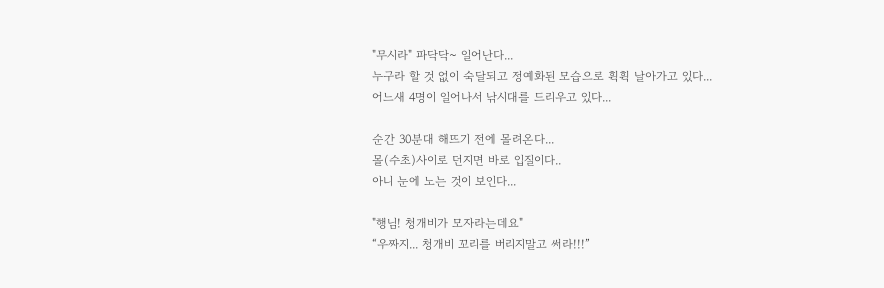"무시라" 파닥닥~ 일어난다...
누구라 할 것 없이 숙달되고 정예화된 모습으로 휙휙 날아가고 있다...
어느새 4명이 일어나서 낚시대를 드리우고 있다...

순간 30분대 해뜨기 전에 몰려온다...
몰(수초)사이로 던지면 바로 입질이다..
아니 눈에 노는 것이 보인다...

"행님! 청개비가 모자라는데요"
“우짜지... 청개비 꼬리를 버리지말고 써라!!!”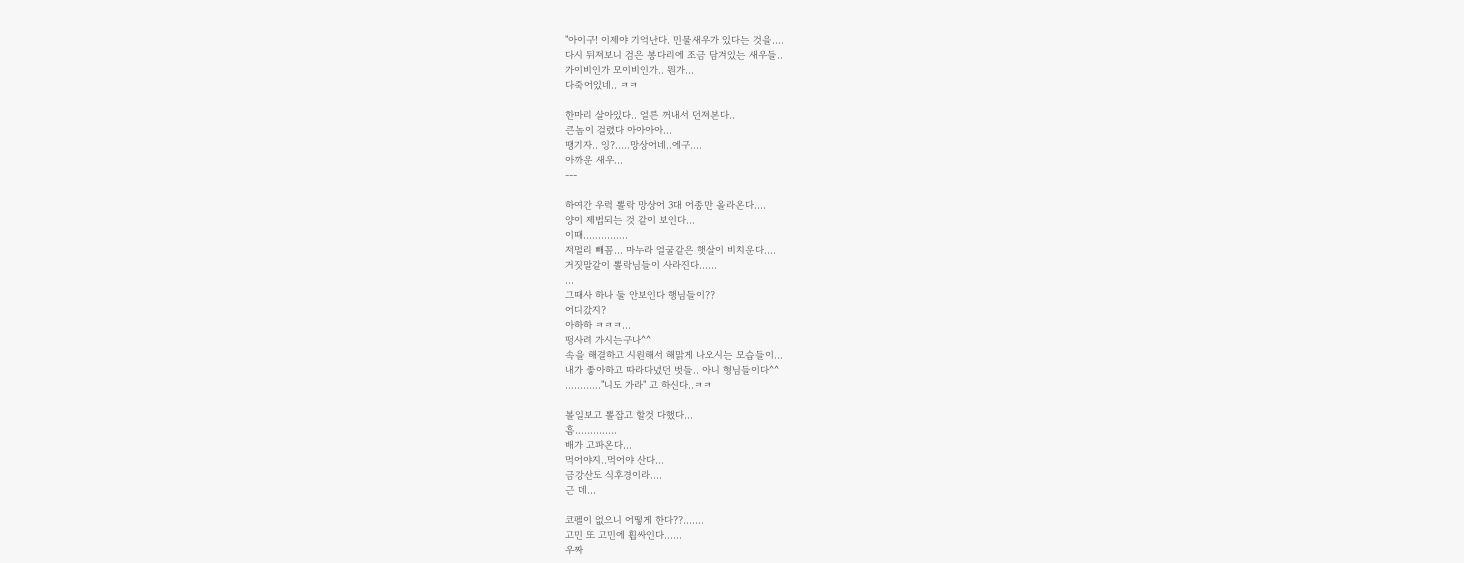"아이구! 이제야 기억난다. 민물새우가 있다는 것을....
다시 뒤져보니 검은 봉다리에 조금 담겨있는 새우들..
가이비인가 모이비인가.. 뭔가...
다죽어있네.. ㅋㅋ

한마리 살아있다.. 얼른 꺼내서 던져본다..
큰놈이 걸렸다 아아아아...
땡기자.. 잉?.....망상어네..에구....
아까운 새우...
---

하여간 우럭 뽈락 망상어 3대 어종만 올라온다....
양이 제법되는 것 같이 보인다...
이때...............
저멀리 빼꼼... 마누라 얼굴같은 햇살이 비치운다....
거짓말같이 뽈락님들이 사라진다......
...
그때사 하나 둘 안보인다 행님들이??
어디갔지?
아하하 ㅋㅋㅋ...
떵사려 가시는구나^^
속을 해결하고 시원해서 해맑게 나오시는 모습들이...
내가 좋아하고 따라다녔던 벗들.. 아니 형님들이다^^
............"니도 가라" 고 하신다..ㅋㅋ

볼일보고 뽈잡고 할것 다했다...
흠..............
배가 고파온다...
먹어야지..먹어야 산다...
금강산도 식후경이라....
근 데...

코펠이 없으니 어떻게 한다??.......
고민 또 고민에 휩싸인다......
우짜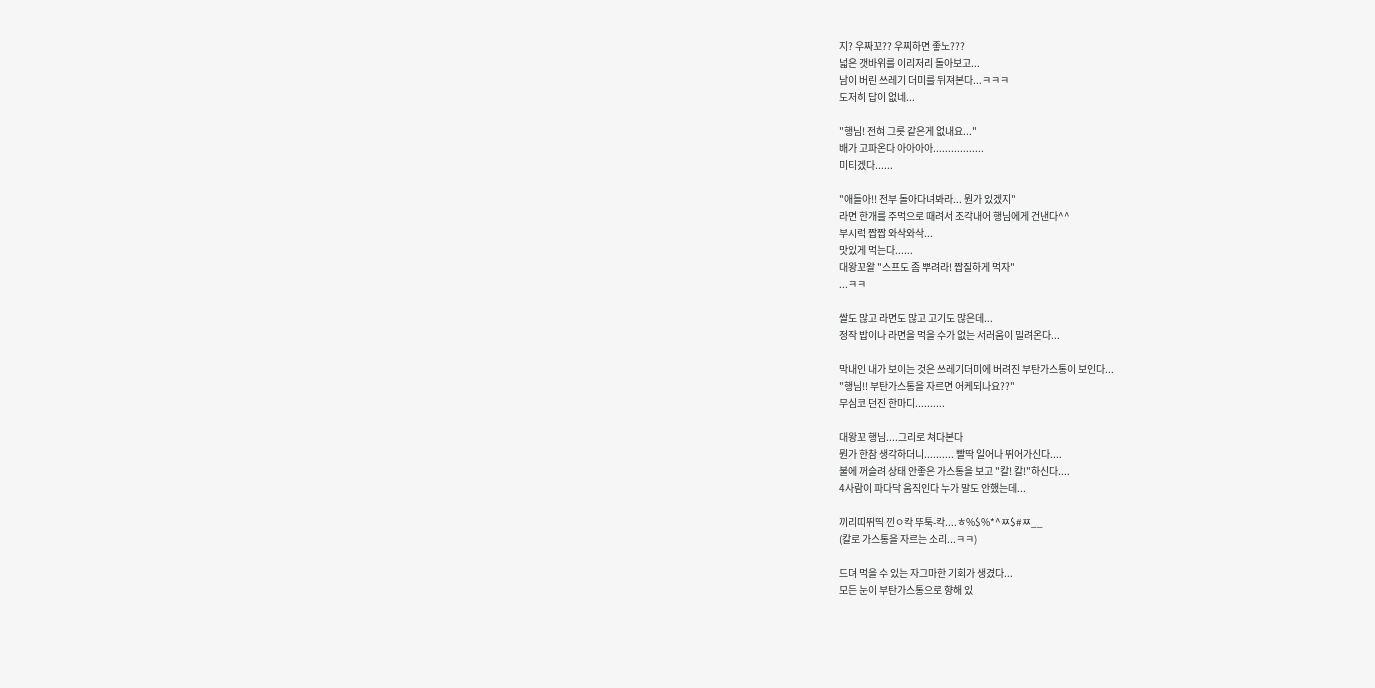지? 우짜꼬?? 우찌하면 좋노???
넓은 갯바위를 이리저리 돌아보고...
남이 버린 쓰레기 더미를 뒤져본다...ㅋㅋㅋ
도저히 답이 없네...

"행님! 전혀 그릇 같은게 없내요..."
배가 고파온다 아아아아.................
미티겠다......

"애들아!! 전부 돌아다녀봐라... 뭔가 있겠지"
라면 한개를 주먹으로 때려서 조각내어 행님에게 건낸다^^
부시럭 짭짭 와삭와삭...
맛있게 먹는다......
대왕꼬왈 "스프도 좀 뿌려라! 짭질하게 먹자"
...ㅋㅋ

쌀도 많고 라면도 많고 고기도 많은데...
정작 밥이나 라면을 먹을 수가 없는 서러움이 밀려온다...

막내인 내가 보이는 것은 쓰레기더미에 버려진 부탄가스통이 보인다...
"행님!! 부탄가스통을 자르면 어케되나요??"
무심코 던진 한마디..........

대왕꼬 행님....그리로 쳐다본다
뭔가 한참 생각하더니.......... 빨딱 일어나 뛰어가신다....
불에 꺼슬려 상태 안좋은 가스통을 보고 "칼! 칼!"하신다....
4사람이 파다닥 움직인다 누가 말도 안했는데...

끼리띠뛰띡 낀ㅇ칵 뚜툭-칵....ㅎ%$%*^ㅉ$#ㅉ__
(칼로 가스통을 자르는 소리...ㅋㅋ)

드뎌 먹을 수 있는 자그마한 기회가 생겼다...
모든 눈이 부탄가스통으로 향해 있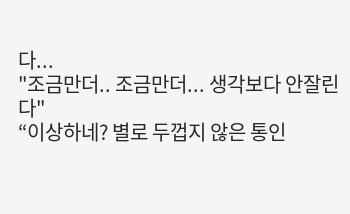다...
"조금만더.. 조금만더... 생각보다 안잘린다"
“이상하네? 별로 두껍지 않은 통인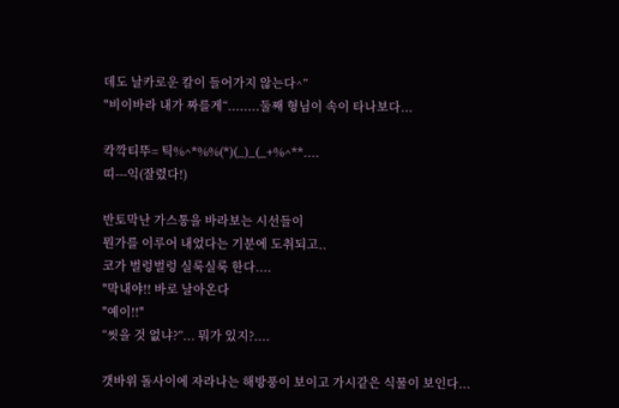데도 날카로운 칼이 들어가지 않는다^”
"비이바라 내가 짜를게“........둘째 형님이 속이 타나보다...

칵깍티뚜= 틱%^*%%(*)(_)_(_+%^**....
띠---익(잘렸다!)

반토막난 가스통을 바라보는 시선들이
뭔가를 이루어 내었다는 기분에 도취되고..
코가 벌렁벌렁 실룩실룩 한다....
"막내야!! 바로 날아온다
"예이!!"
“씻을 것 없냐?”... 뭐가 있지?....

갯바위 돌사이에 자라나는 해방풍이 보이고 가시같은 식물이 보인다...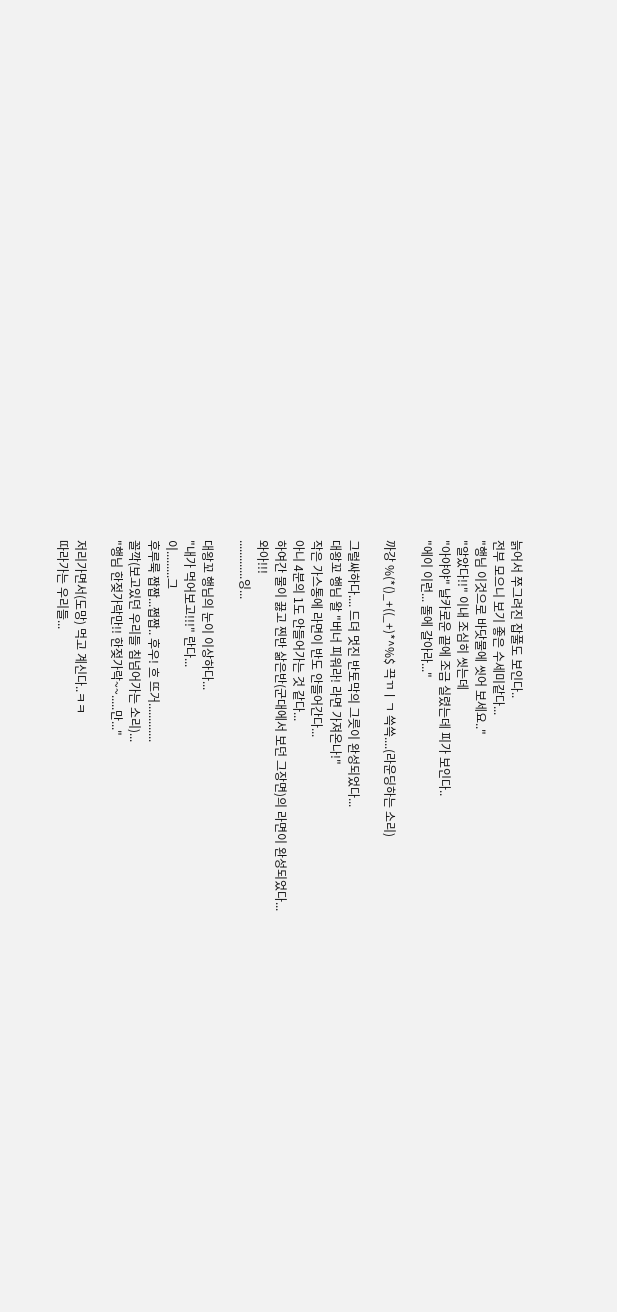늙어서 쭈그려진 잡풀도 보인다..
전부 모으니 보기 좋은 수세미같다...
"행님 이것으로 바닷물에 씻어 보세요.."
"알았다!!" 이내 조심히 씻는데
"아야야" 날카로운 끝에 조금 실렸는데 피가 보인다..
"에이 이런... 돌에 갈아라..."

까강 %(*()_+((_+)*^%$ 끅ㄲㅣㄱ 쓱쓱....(라운딩하는 소리)

그럴싸하다.... 드뎌 멋진 반토막의 그릇이 완성되었다...
대왕꼬 행님 왈 "버너 피워라! 라면 가져온나!"
작은 가스통에 라면이 반도 안들어간다...
아니 4분의 1도 안들어가는 것 같다...
하여간 물이 끓고 찐반 삶은반(군대에서 보던 그장면)의 라면이 완성되었다...
와아!!!
.............잉...

대왕꼬 행님의 눈이 이상하다...
"내가 먹어보고!!!" 란다...
이.........그
후루룩 짭짭...쩝짭.. 후우! 흐 뜨거.............
꼴깍(보고있던 우리들 침넘어가는 소리)...
"행님 한젖가락만!! 한젖가락~~.....만..."

저리가면서(도망) 먹고 계신다..ㅋㅋ
따라가는 우리들...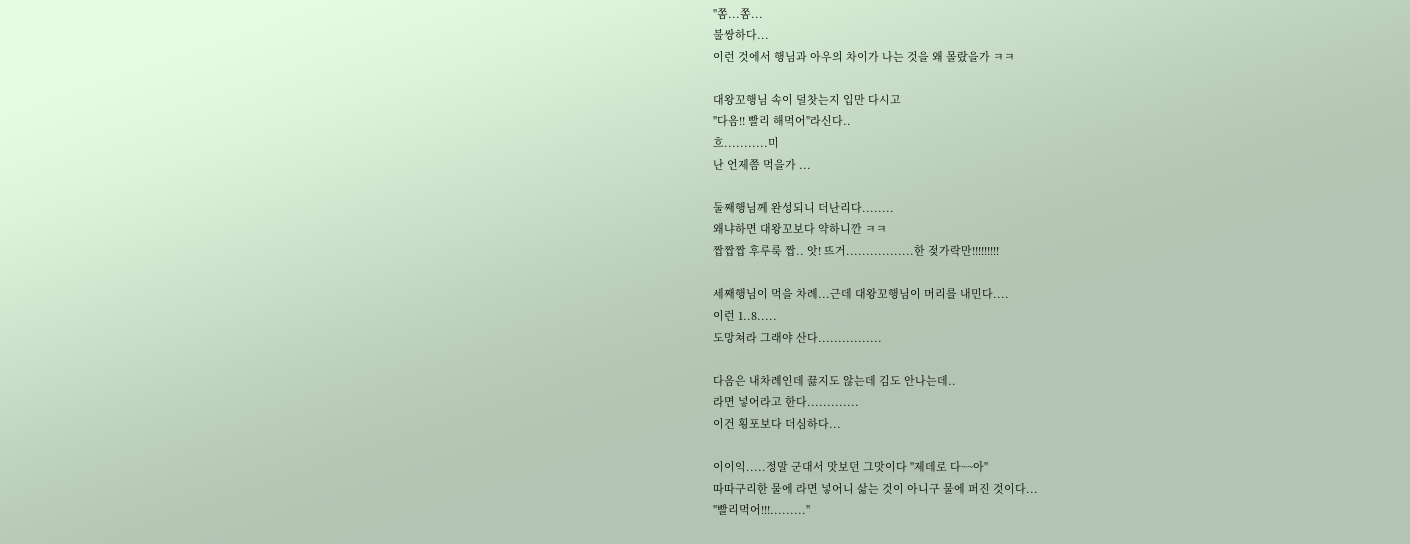"쫌...쫌...
불쌍하다...
이런 것에서 행님과 아우의 차이가 나는 것을 왜 몰랐을가 ㅋㅋ

대왕꼬행님 속이 덜찻는지 입만 다시고
"다음!! 빨리 해먹어"라신다..
흐...........미
난 언제쯤 먹을가 ...

둘째행님께 완성되니 더난리다........
왜냐하면 대왕꼬보다 약하니깐 ㅋㅋ
짭짭짭 후루룩 짭.. 앗! 뜨거.................한 젖가락만!!!!!!!!!

세째행님이 먹을 차례...근데 대왕꼬행님이 머리를 내민다....
이런 1..8.....
도망쳐라 그래야 산다................

다음은 내차례인데 끓지도 않는데 김도 안나는데..
라면 넣어라고 한다.............
이건 횡포보다 더심하다...

이이익.....정말 군대서 맛보던 그맛이다 "제데로 다~~아"
따따구리한 물에 라면 넣어니 삶는 것이 아니구 물에 퍼진 것이다...
"빨리먹어!!!........."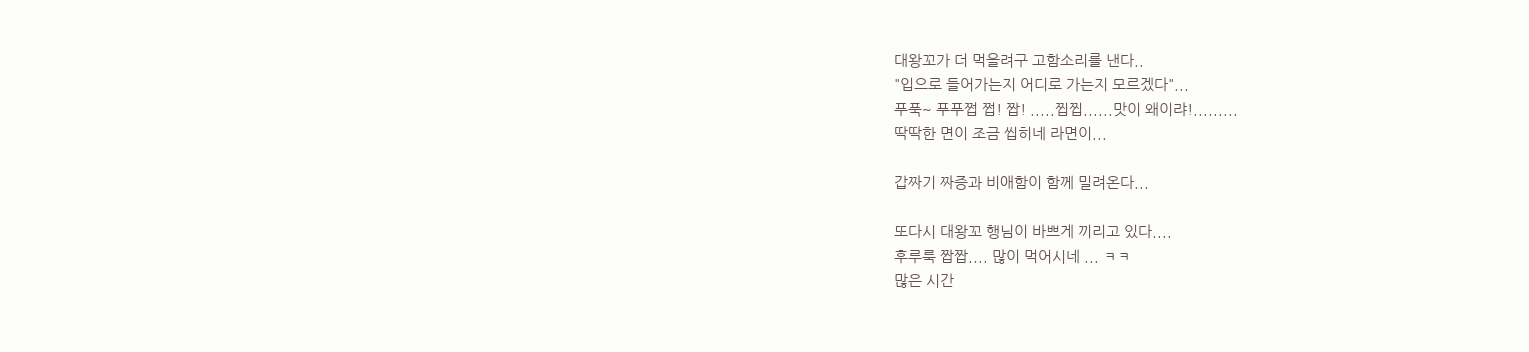대왕꼬가 더 먹을려구 고함소리를 낸다..
"입으로 들어가는지 어디로 가는지 모르겠다"...
푸푹~ 푸푸쩝 쩝! 짭! .....찝찝......맛이 왜이랴!.........
딱딱한 면이 조금 씹히네 라면이...

갑짜기 짜증과 비애함이 함께 밀려온다...

또다시 대왕꼬 행님이 바쁘게 끼리고 있다....
후루룩 짭짭.... 많이 먹어시네 ... ㅋㅋ
많은 시간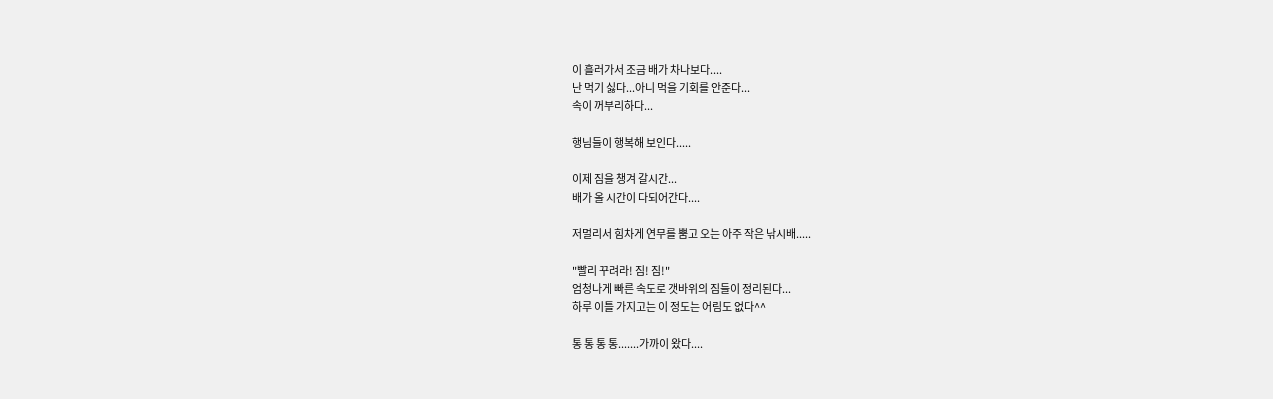이 흘러가서 조금 배가 차나보다....
난 먹기 싫다...아니 먹을 기회를 안준다...
속이 꺼부리하다...

행님들이 행복해 보인다.....

이제 짐을 챙겨 갈시간...
배가 올 시간이 다되어간다....

저멀리서 힘차게 연무를 뿜고 오는 아주 작은 낚시배.....

"빨리 꾸려라! 짐! 짐!"
엄청나게 빠른 속도로 갯바위의 짐들이 정리된다...
하루 이틀 가지고는 이 정도는 어림도 없다^^

통 통 통 통.......가까이 왔다....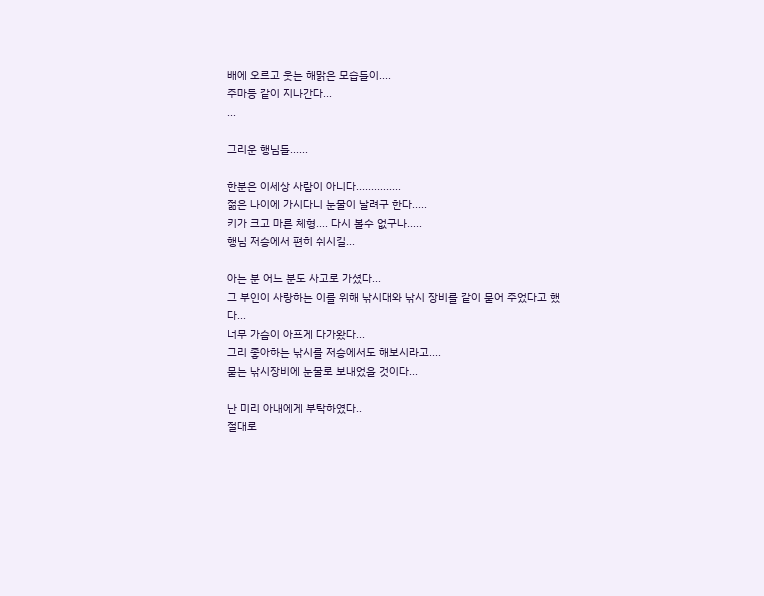배에 오르고 웃는 해맑은 모습들이....
주마등 같이 지나간다...
...

그리운 행님들......

한분은 이세상 사람이 아니다...............
젊은 나이에 가시다니 눈물이 날려구 한다.....
키가 크고 마른 체형.... 다시 볼수 없구나.....
행님 저승에서 편히 쉬시길...

아는 분 어느 분도 사고로 가셨다...
그 부인이 사랑하는 이를 위해 낚시대와 낚시 장비를 같이 묻어 주었다고 했다...
너무 가슴이 아프게 다가왔다...
그리 좋아하는 낚시를 저승에서도 해보시라고....
묻는 낚시장비에 눈물로 보내었을 것이다...

난 미리 아내에게 부탁하였다..
절대로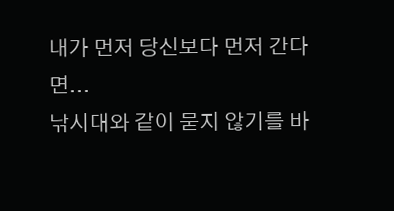내가 먼저 당신보다 먼저 간다면...
낚시대와 같이 묻지 않기를 바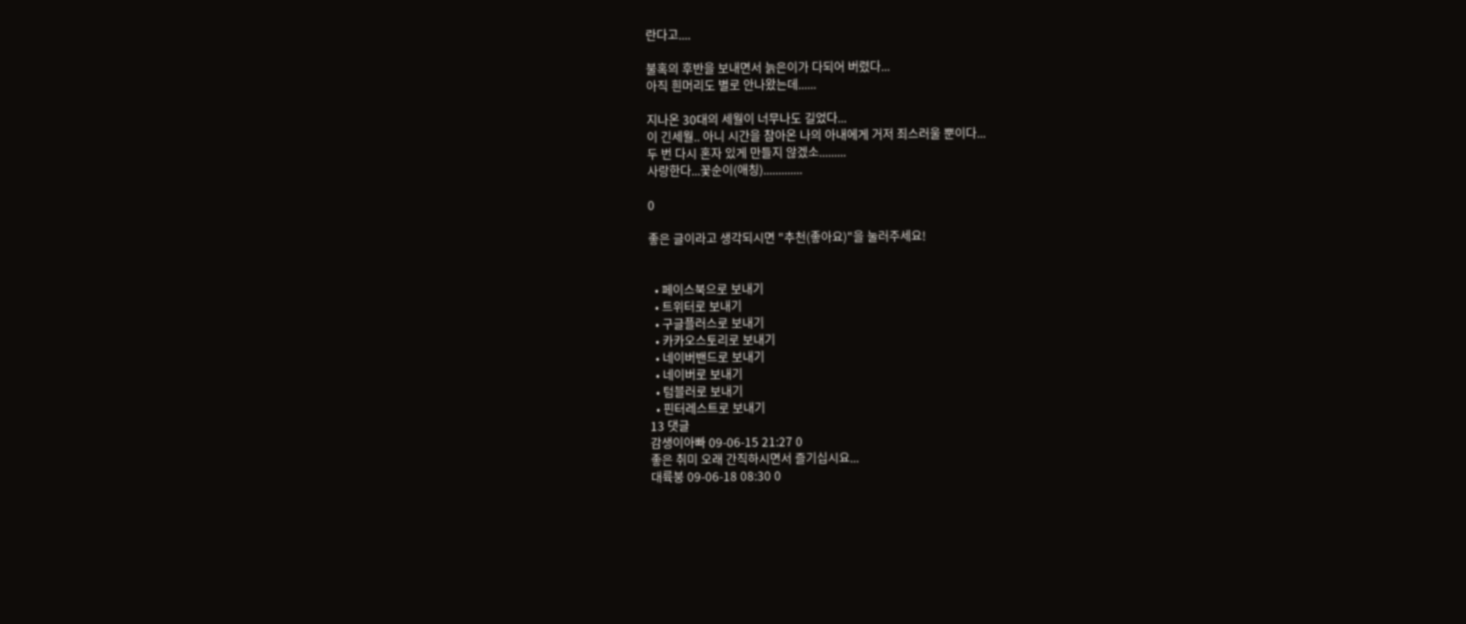란다고....

불혹의 후반을 보내면서 늙은이가 다되어 버렸다...
아직 흰머리도 별로 안나왔는데......

지나온 30대의 세월이 너무나도 길었다...
이 긴세월.. 아니 시간을 참아온 나의 아내에게 거저 죄스러울 뿐이다...
두 번 다시 혼자 있게 만들지 않겠소.........
사랑한다...꽃순이(애칭).............

0

좋은 글이라고 생각되시면 "추천(좋아요)"을 눌러주세요!


  • 페이스북으로 보내기
  • 트위터로 보내기
  • 구글플러스로 보내기
  • 카카오스토리로 보내기
  • 네이버밴드로 보내기
  • 네이버로 보내기
  • 텀블러로 보내기
  • 핀터레스트로 보내기
13 댓글
감생이아빠 09-06-15 21:27 0
좋은 취미 오래 간직하시면서 즐기십시요...
대륙붕 09-06-18 08:30 0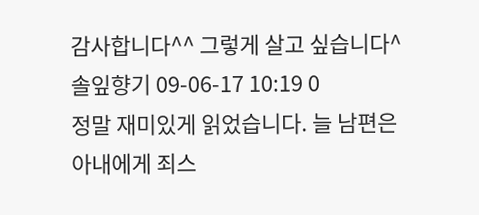감사합니다^^ 그렇게 살고 싶습니다^
솔잎향기 09-06-17 10:19 0
정말 재미있게 읽었습니다. 늘 남편은 아내에게 죄스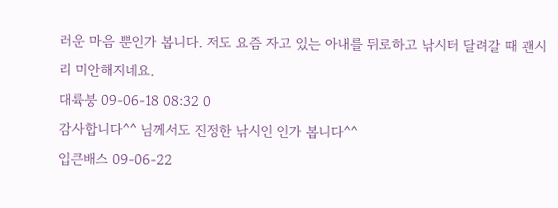러운 마음 뿐인가 봅니다. 저도 요즘 자고 있는 아내를 뒤로하고 낚시터 달려갈 때 괜시리 미안해지네요.
대륙붕 09-06-18 08:32 0
감사합니다^^ 님께서도 진정한 낚시인 인가 봅니다^^
입큰배스 09-06-22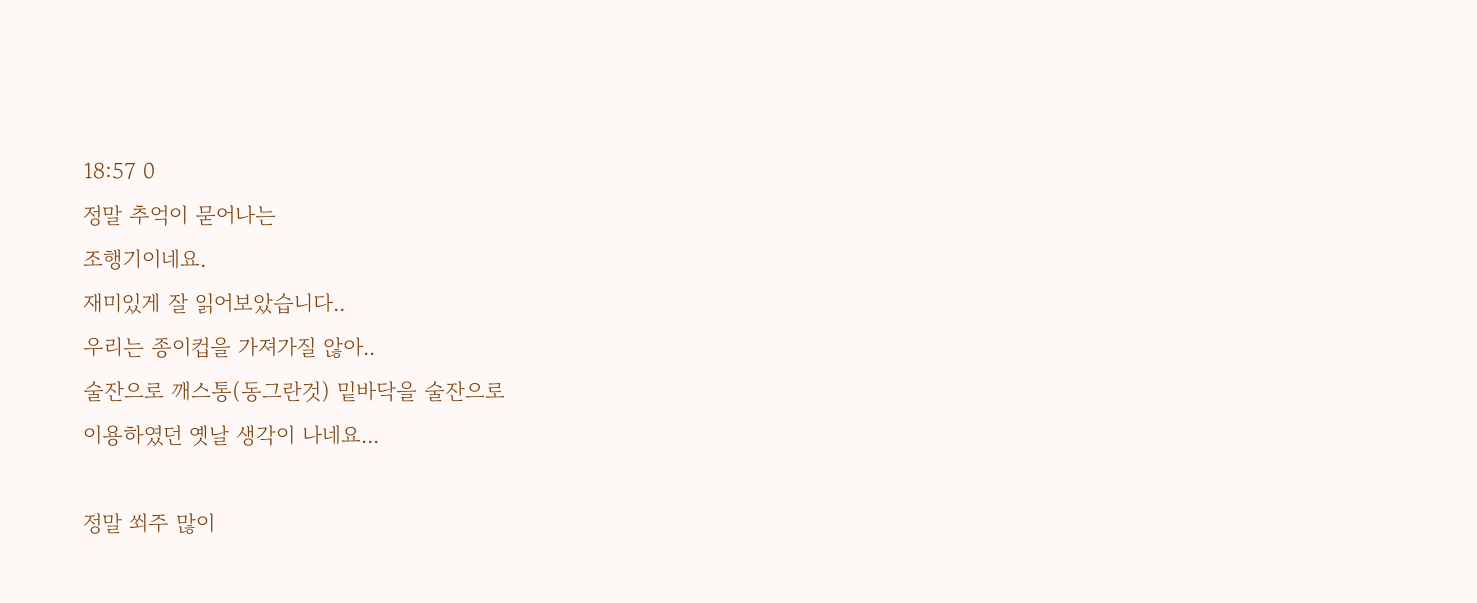18:57 0
정말 추억이 묻어나는
조행기이네요.
재미있게 잘 읽어보았습니다..
우리는 종이컵을 가져가질 않아..
술잔으로 깨스통(동그란것) 밑바닥을 술잔으로
이용하였던 옛날 생각이 나네요...

정말 쐬주 많이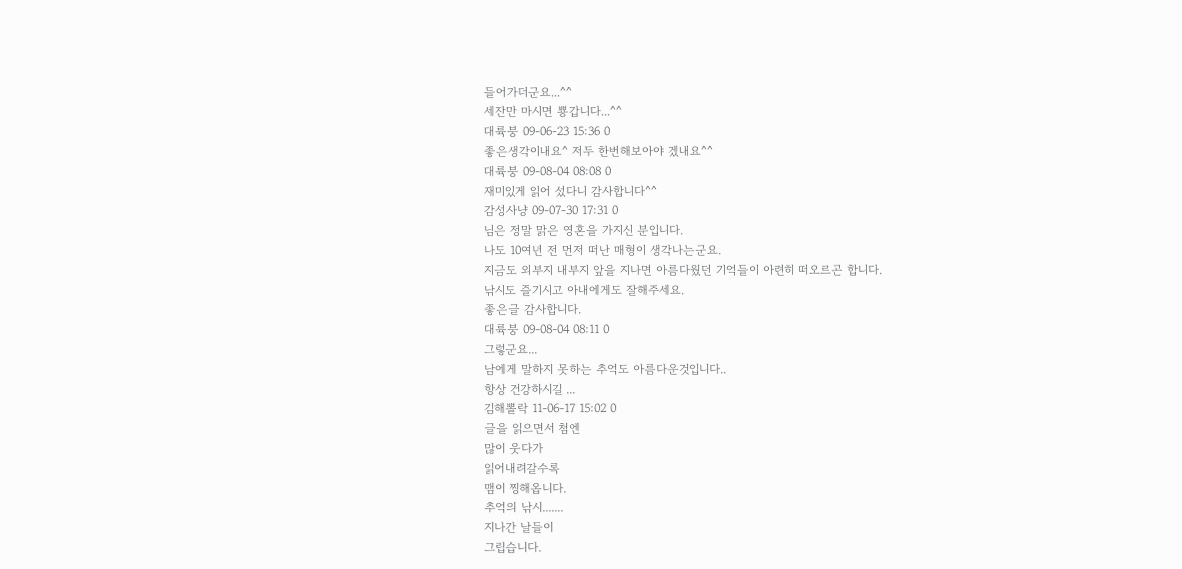들어가더군요...^^
세잔만 마시면 뿅갑니다...^^
대륙붕 09-06-23 15:36 0
좋은생각이내요^ 저두 한번해보아야 겠내요^^
대륙붕 09-08-04 08:08 0
재미있게 읽어 섰다니 감사합니다^^
감성사냥 09-07-30 17:31 0
님은 정말 맑은 영혼을 가지신 분입니다.
나도 10여년 전 먼저 떠난 매형이 생각나는군요.
지금도 외부지 내부지 앞을 지나면 아름다웠던 기억들이 아련히 떠오르곤 합니다.
낚시도 즐기시고 아내에게도 잘해주세요.
좋은글 감사합니다.
대륙붕 09-08-04 08:11 0
그렇군요...
남에게 말하지 못하는 추억도 아름다운것입니다..
항상 건강하시길 ...
김해뽈락 11-06-17 15:02 0
글을 읽으면서 첨엔
많이 웃다가
읽어내려갈수록
맴이 찡해옵니다.
추억의 낚시.......
지나간 날들이
그립습니다.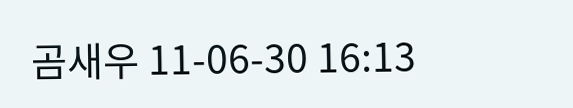곰새우 11-06-30 16:13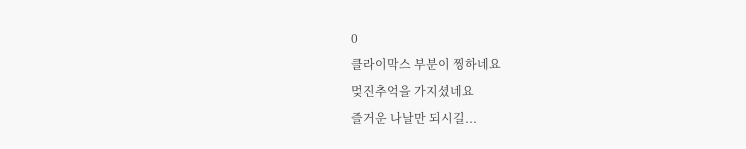0
클라이막스 부분이 찡하네요
멎진추억을 가지셨네요
즐거운 나날만 되시길...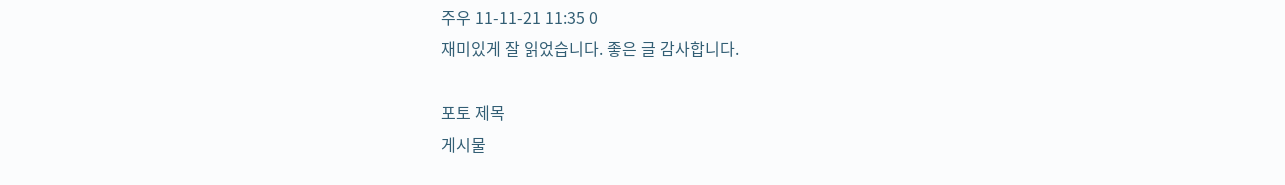주우 11-11-21 11:35 0
재미있게 잘 읽었습니다. 좋은 글 감사합니다.

포토 제목
게시물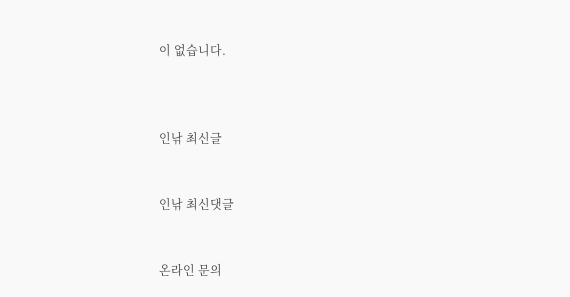이 없습니다.



인낚 최신글


인낚 최신댓글


온라인 문의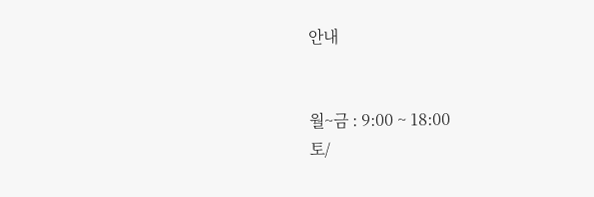안내


월~금 : 9:00 ~ 18:00
토/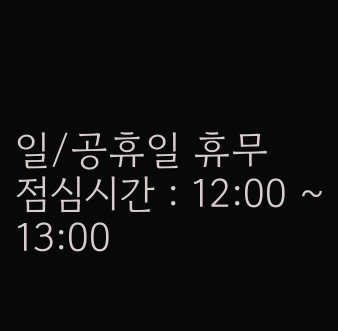일/공휴일 휴무
점심시간 : 12:00 ~ 13:00